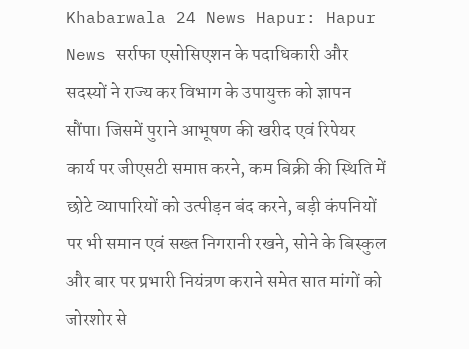Khabarwala 24 News Hapur: Hapur News सर्राफा एसोसिएशन के पदाधिकारी और सदस्यों ने राज्य कर विभाग के उपायुक्त को ज्ञापन सौंपा। जिसमें पुराने आभूषण की खरीद एवं रिपेयर कार्य पर जीएसटी समाप्त करने, कम बिक्री की स्थिति में छोटे व्यापारियों को उत्पीड़न बंद करने, बड़ी कंपनियों पर भी समान एवं सख्त निगरानी रखने, सोने के बिस्कुल और बार पर प्रभारी नियंत्रण कराने समेत सात मांगों को जोरशोर से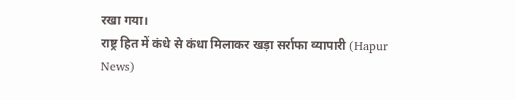रखा गया।
राष्ट्र हित में कंधे से कंधा मिलाकर खड़ा सर्राफा व्यापारी (Hapur News)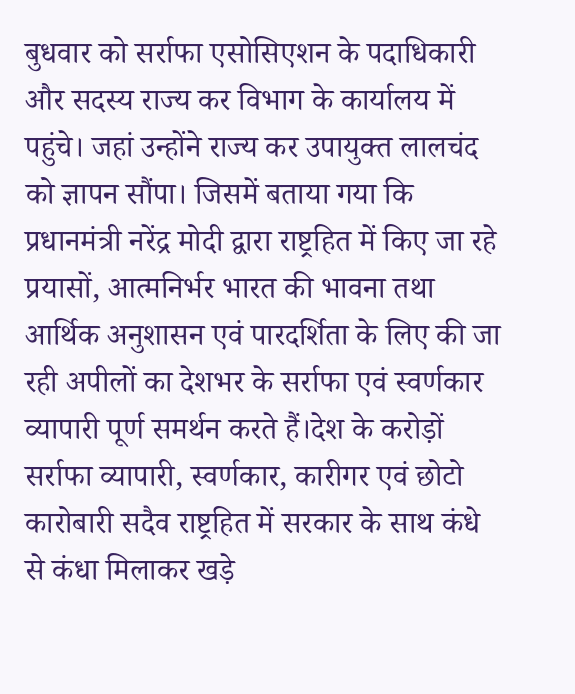बुधवार को सर्राफा एसोसिएशन के पदाधिकारी और सदस्य राज्य कर विभाग के कार्यालय में पहुंचे। जहां उन्होंने राज्य कर उपायुक्त लालचंद को ज्ञापन सौंपा। जिसमें बताया गया कि प्रधानमंत्री नरेंद्र मोदी द्वारा राष्ट्रहित में किए जा रहे प्रयासों, आत्मनिर्भर भारत की भावना तथा आर्थिक अनुशासन एवं पारदर्शिता के लिए की जा रही अपीलों का देशभर के सर्राफा एवं स्वर्णकार व्यापारी पूर्ण समर्थन करते हैं।देश के करोड़ों सर्राफा व्यापारी, स्वर्णकार, कारीगर एवं छोटो कारोबारी सदैव राष्ट्रहित में सरकार के साथ कंधे से कंधा मिलाकर खड़े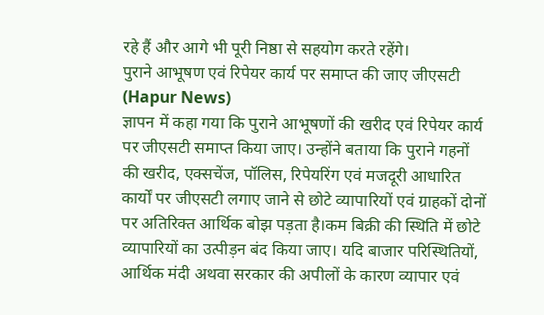रहे हैं और आगे भी पूरी निष्ठा से सहयोग करते रहेंगे।
पुराने आभूषण एवं रिपेयर कार्य पर समाप्त की जाए जीएसटी (Hapur News)
ज्ञापन में कहा गया कि पुराने आभूषणों की खरीद एवं रिपेयर कार्य पर जीएसटी समाप्त किया जाए। उन्होंने बताया कि पुराने गहनों की खरीद, एक्सचेंज, पॉलिस, रिपेयरिंग एवं मजदूरी आधारित कार्यों पर जीएसटी लगाए जाने से छोटे व्यापारियों एवं ग्राहकों दोनों पर अतिरिक्त आर्थिक बोझ पड़ता है।कम बिक्री की स्थिति में छोटे व्यापारियों का उत्पीड़न बंद किया जाए। यदि बाजार परिस्थितियों, आर्थिक मंदी अथवा सरकार की अपीलों के कारण व्यापार एवं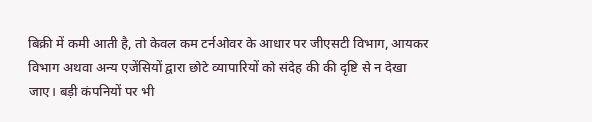बिक्री में कमी आती है, तो केवल कम टर्नओवर के आधार पर जीएसटी विभाग, आयकर विभाग अथवा अन्य एजेंसियों द्वारा छोटे व्यापारियों को संदेह की की दृष्टि से न देखा जाए। बड़ी कंपनियों पर भी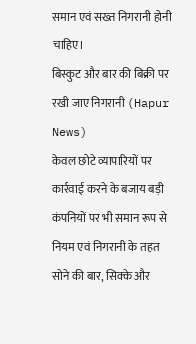समान एवं सख्त निगरानी होनी चाहिए।
बिस्कुट और बार की बिक्री पर रखी जाए निगरानी (Hapur News)
केवल छोटे व्यापारियों पर कार्रवाई करने के बजाय बड़ी कंपनियों पर भी समान रूप से नियम एवं निगरानी के तहत सोने की बार, सिक्के और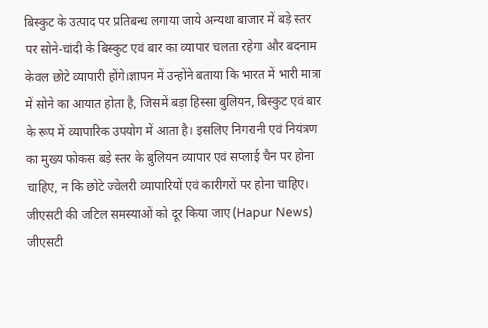बिस्कुट के उत्पाद पर प्रतिबन्ध लगाया जाये अन्यथा बाजार में बड़े स्तर पर सोने-चांदी के बिस्कुट एवं बार का व्यापार चलता रहेगा और बदनाम केवल छोटे व्यापारी होंगे।ज्ञापन में उन्होंने बताया कि भारत में भारी मात्रा में सोने का आयात होता है, जिसमें बड़ा हिस्सा बुलियन, बिस्कुट एवं बार के रूप में व्यापारिक उपयोग में आता है। इसलिए निगरानी एवं नियंत्रण का मुख्य फोकस बड़े स्तर के बुलियन व्यापार एवं सप्लाई चैन पर होना चाहिए, न कि छोटे ज्वेलरी व्यापारियों एवं कारीगरों पर होना चाहिए।
जीएसटी की जटिल समस्याओं को दूर किया जाए (Hapur News)
जीएसटी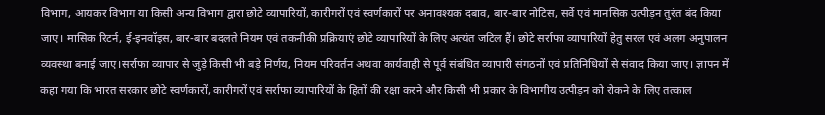विभाग, आयकर विभाग या किसी अन्य विभाग द्वारा छोटे व्यापारियों, कारीगरों एवं स्वर्णकारों पर अनावश्यक दबाव, बार-बार नोटिस, सर्वे एवं मानसिक उत्पीड़न तुरंत बंद किया जाए। मासिक रिटर्न, ई-इनवॉइस, बार-बार बदलते नियम एवं तकनीकी प्रक्रियाएं छोटे व्यापारियों के लिए अत्यंत जटिल हैं। छोटे सर्राफा व्यापारियों हेतु सरल एवं अलग अनुपालन व्यवस्था बनाई जाए।सर्राफा व्यापार से जुड़े किसी भी बड़े निर्णय, नियम परिवर्तन अथवा कार्यवाही से पूर्व संबंधित व्यापारी संगठनों एवं प्रतिनिधियों से संवाद किया जाए। ज्ञापन में कहा गया कि भारत सरकार छोटे स्वर्णकारों, कारीगरों एवं सर्राफा व्यापारियों के हितों की रक्षा करने और किसी भी प्रकार के विभागीय उत्पीड़न को रोकने के लिए तत्काल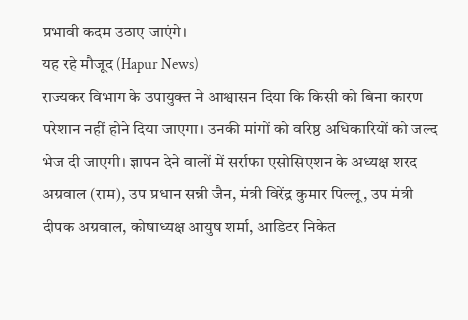प्रभावी कदम उठाए जाएंगे।
यह रहे मौजूद (Hapur News)
राज्यकर विभाग के उपायुक्त ने आश्वासन दिया कि किसी को बिना कारण परेशान नहीं होने दिया जाएगा। उनकी मांगों को वरिष्ठ अधिकारियों को जल्द भेज दी जाएगी। ज्ञापन देने वालों में सर्राफा एसोसिएशन के अध्यक्ष शरद अग्रवाल (राम), उप प्रधान सन्नी जैन, मंत्री विरेंद्र कुमार पिल्लू, उप मंत्री दीपक अग्रवाल, कोषाध्यक्ष आयुष शर्मा, आडिटर निकेत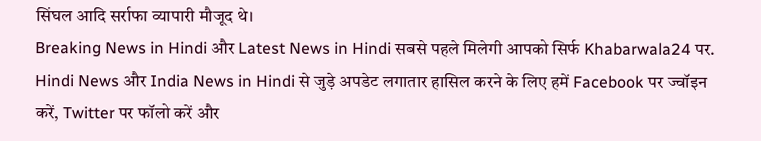सिंघल आदि सर्राफा व्यापारी मौजूद थे।
Breaking News in Hindi और Latest News in Hindi सबसे पहले मिलेगी आपको सिर्फ Khabarwala24 पर. Hindi News और India News in Hindi से जुड़े अपडेट लगातार हासिल करने के लिए हमें Facebook पर ज्वॉइन करें, Twitter पर फॉलो करें और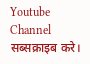Youtube Channel सब्सक्राइब करे।